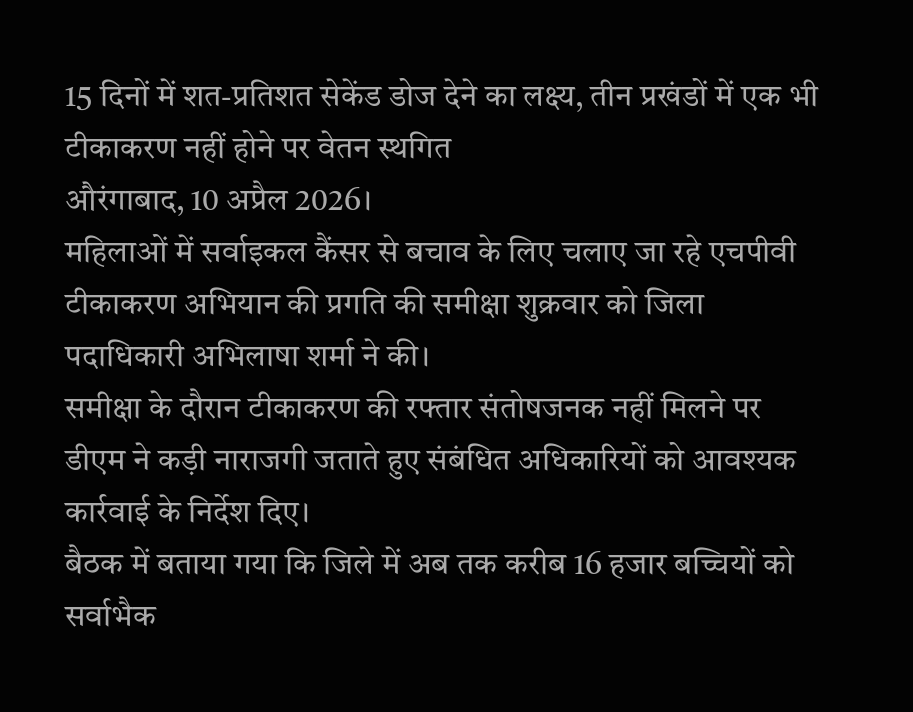15 दिनों में शत-प्रतिशत सेकेंड डोज देने का लक्ष्य, तीन प्रखंडों में एक भी टीकाकरण नहीं होने पर वेतन स्थगित
औरंगाबाद, 10 अप्रैल 2026।
महिलाओं में सर्वाइकल कैंसर से बचाव के लिए चलाए जा रहे एचपीवी टीकाकरण अभियान की प्रगति की समीक्षा शुक्रवार को जिला पदाधिकारी अभिलाषा शर्मा ने की।
समीक्षा के दौरान टीकाकरण की रफ्तार संतोषजनक नहीं मिलने पर डीएम ने कड़ी नाराजगी जताते हुए संबंधित अधिकारियों को आवश्यक कार्रवाई के निर्देश दिए।
बैठक में बताया गया कि जिले में अब तक करीब 16 हजार बच्चियों को सर्वाभैक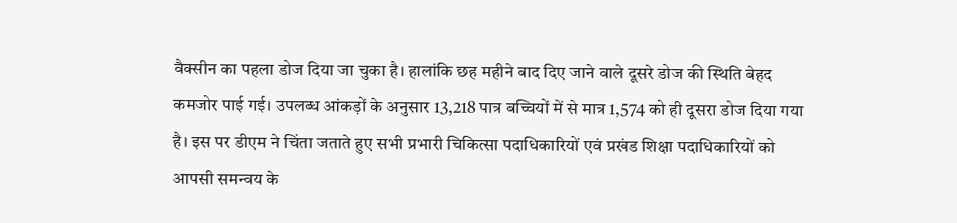वैक्सीन का पहला डोज दिया जा चुका है। हालांकि छह महीने बाद दिए जाने वाले दूसरे डोज की स्थिति बेहद कमजोर पाई गई। उपलब्ध आंकड़ों के अनुसार 13,218 पात्र बच्चियों में से मात्र 1,574 को ही दूसरा डोज दिया गया है। इस पर डीएम ने चिंता जताते हुए सभी प्रभारी चिकित्सा पदाधिकारियों एवं प्रखंड शिक्षा पदाधिकारियों को आपसी समन्वय के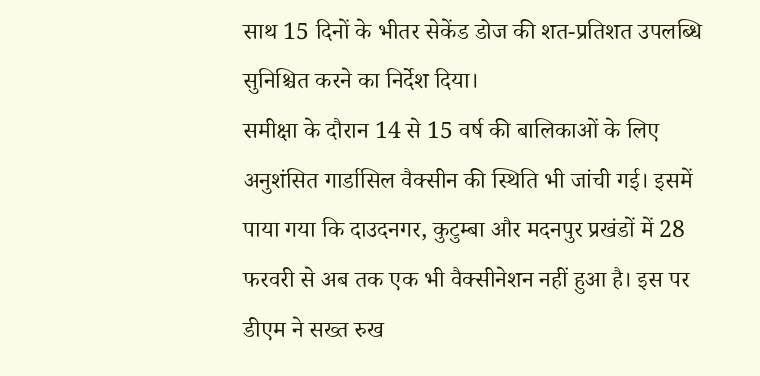साथ 15 दिनों के भीतर सेकेंड डोज की शत-प्रतिशत उपलब्धि सुनिश्चित करने का निर्देश दिया।
समीक्षा के दौरान 14 से 15 वर्ष की बालिकाओं के लिए अनुशंसित गार्डासिल वैक्सीन की स्थिति भी जांची गई। इसमें पाया गया कि दाउदनगर, कुटुम्बा और मदनपुर प्रखंडों में 28 फरवरी से अब तक एक भी वैक्सीनेशन नहीं हुआ है। इस पर डीएम ने सख्त रुख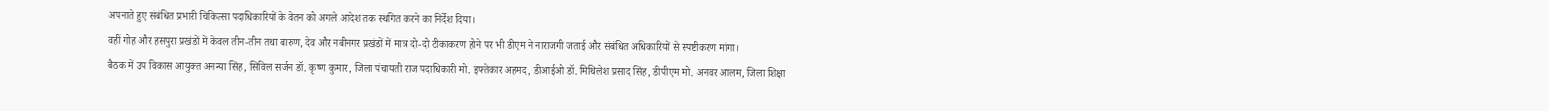अपनाते हुए संबंधित प्रभारी चिकित्सा पदाधिकारियों के वेतन को अगले आदेश तक स्थगित करने का निर्देश दिया।
वहीं गोह और हसपुरा प्रखंडों में केवल तीन-तीन तथा बारुण, देव और नबीनगर प्रखंडों में मात्र दो-दो टीकाकरण होने पर भी डीएम ने नाराजगी जताई और संबंधित अधिकारियों से स्पष्टीकरण मांगा।
बैठक में उप विकास आयुक्त अनन्या सिंह, सिविल सर्जन डॉ. कृष्ण कुमार, जिला पंचायती राज पदाधिकारी मो. इफ्तेकार अहमद, डीआईओ डॉ. मिथिलेश प्रसाद सिंह, डीपीएम मो. अनवर आलम, जिला शिक्षा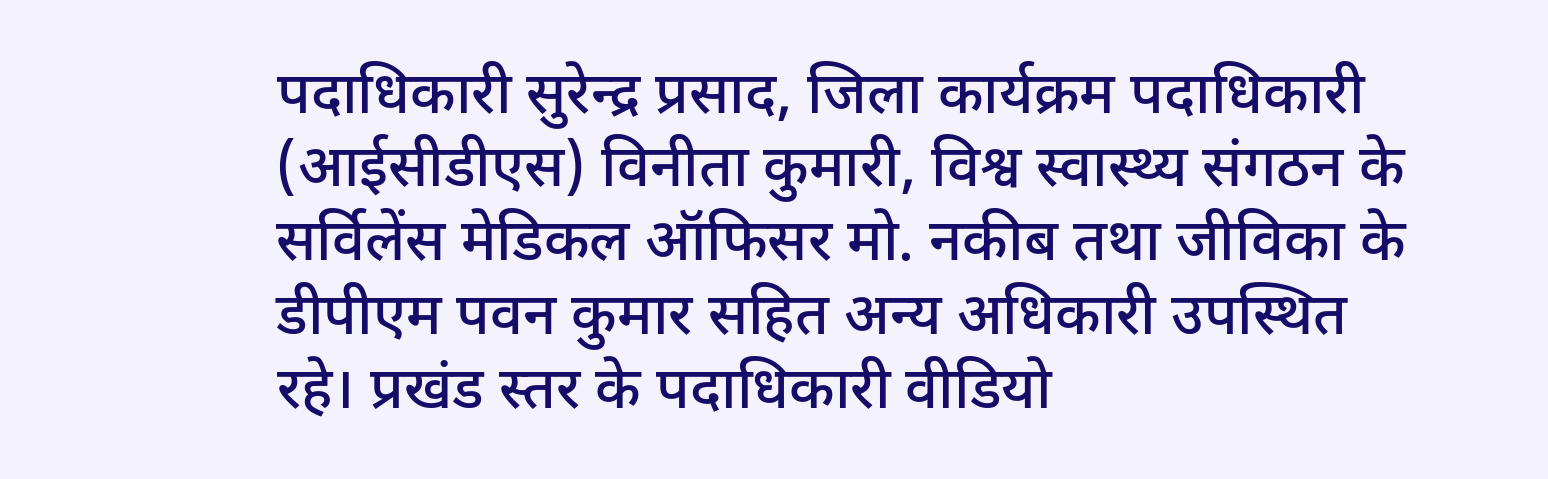पदाधिकारी सुरेन्द्र प्रसाद, जिला कार्यक्रम पदाधिकारी (आईसीडीएस) विनीता कुमारी, विश्व स्वास्थ्य संगठन के सर्विलेंस मेडिकल ऑफिसर मो. नकीब तथा जीविका के डीपीएम पवन कुमार सहित अन्य अधिकारी उपस्थित रहे। प्रखंड स्तर के पदाधिकारी वीडियो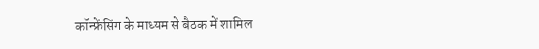कॉन्फ्रेंसिंग के माध्यम से बैठक में शामिल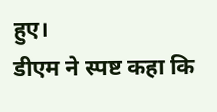हुए।
डीएम ने स्पष्ट कहा कि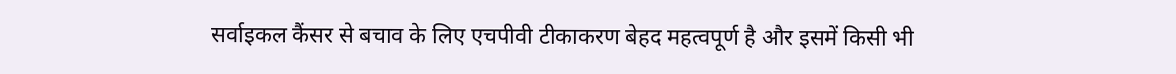सर्वाइकल कैंसर से बचाव के लिए एचपीवी टीकाकरण बेहद महत्वपूर्ण है और इसमें किसी भी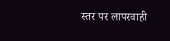स्तर पर लापरवाही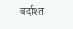बर्दाश्त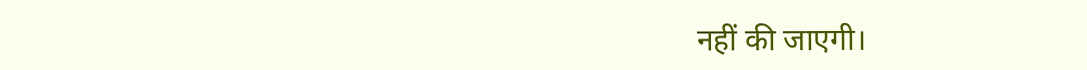नहीं की जाएगी।